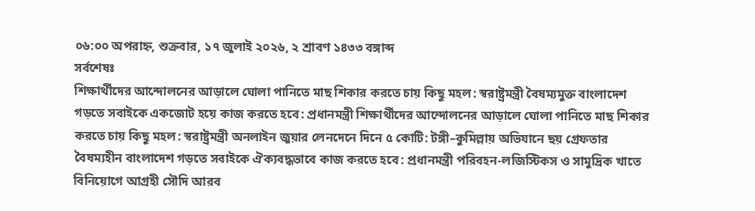০৬:০০ অপরাহ্ন, শুক্রবার, ১৭ জুলাই ২০২৬, ২ শ্রাবণ ১৪৩৩ বঙ্গাব্দ
সর্বশেষঃ
শিক্ষার্থীদের আন্দোলনের আড়ালে ঘোলা পানিতে মাছ শিকার করতে চায় কিছু মহল: স্বরাষ্ট্রমন্ত্রী বৈষম্যমুক্ত বাংলাদেশ গড়তে সবাইকে একজোট হয়ে কাজ করতে হবে: প্রধানমন্ত্রী শিক্ষার্থীদের আন্দোলনের আড়ালে ঘোলা পানিতে মাছ শিকার করতে চায় কিছু মহল: স্বরাষ্ট্রমন্ত্রী অনলাইন জুয়ার লেনদেনে দিনে ৫ কোটি: টঙ্গী–কুমিল্লায় অভিযানে ছয় গ্রেফতার বৈষম্যহীন বাংলাদেশ গড়তে সবাইকে ঐক্যবদ্ধভাবে কাজ করতে হবে: প্রধানমন্ত্রী পরিবহন-লজিস্টিকস ও সামুদ্রিক খাতে বিনিয়োগে আগ্রহী সৌদি আরব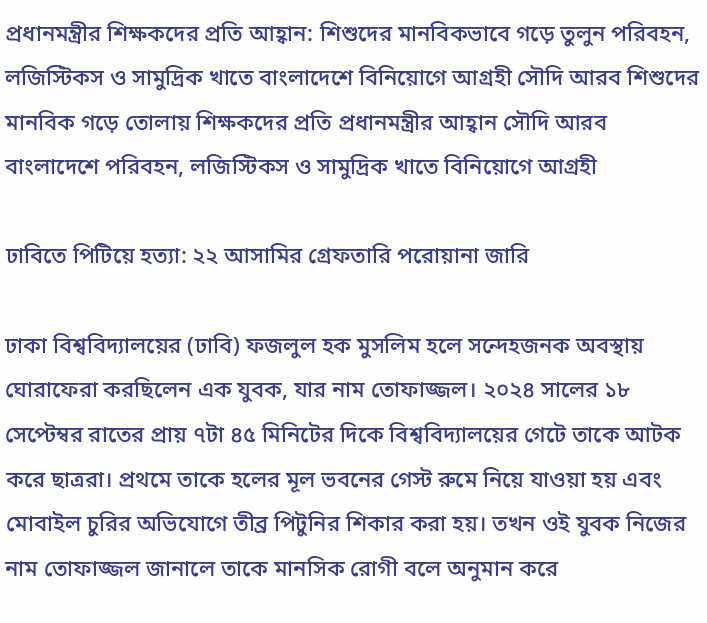প্রধানমন্ত্রীর শিক্ষকদের প্রতি আহ্বান: শিশুদের মানবিকভাবে গড়ে তুলুন পরিবহন, লজিস্টিকস ও সামুদ্রিক খাতে বাংলাদেশে বিনিয়োগে আগ্রহী সৌদি আরব শিশুদের মানবিক গড়ে তোলায় শিক্ষকদের প্রতি প্রধানমন্ত্রীর আহ্বান সৌদি আরব বাংলাদেশে পরিবহন, লজিস্টিকস ও সামুদ্রিক খাতে বিনিয়োগে আগ্রহী

ঢাবিতে পিটিয়ে হত্যা: ২২ আসামির গ্রেফতারি পরোয়ানা জারি

ঢাকা বিশ্ববিদ্যালয়ের (ঢাবি) ফজলুল হক মুসলিম হলে সন্দেহজনক অবস্থায় ঘোরাফেরা করছিলেন এক যুবক, যার নাম তোফাজ্জল। ২০২৪ সালের ১৮ সেপ্টেম্বর রাতের প্রায় ৭টা ৪৫ মিনিটের দিকে বিশ্ববিদ্যালয়ের গেটে তাকে আটক করে ছাত্ররা। প্রথমে তাকে হলের মূল ভবনের গেস্ট রুমে নিয়ে যাওয়া হয় এবং মোবাইল চুরির অভিযোগে তীব্র পিটুনির শিকার করা হয়। তখন ওই যুবক নিজের নাম তোফাজ্জল জানালে তাকে মানসিক রোগী বলে অনুমান করে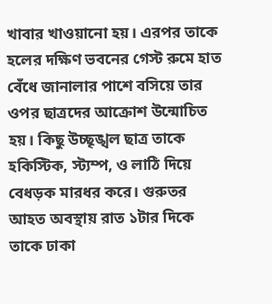খাবার খাওয়ানো হয়। এরপর তাকে হলের দক্ষিণ ভবনের গেস্ট রুমে হাত বেঁধে জানালার পাশে বসিয়ে তার ওপর ছাত্রদের আক্রোশ উন্মোচিত হয়। কিছু উচ্ছৃঙ্খল ছাত্র তাকে হকিস্টিক, স্ট্যম্প, ও লাঠি দিয়ে বেধড়ক মারধর করে। গুরুতর আহত অবস্থায় রাত ১টার দিকে তাকে ঢাকা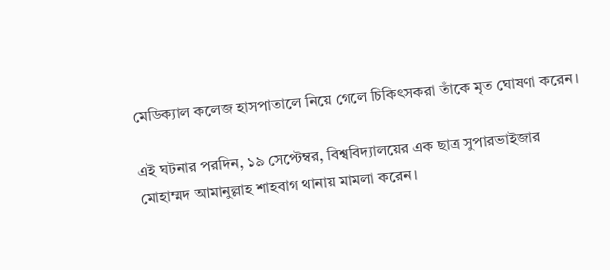মেডিক্যাল কলেজ হাসপাতালে নিয়ে গেলে চিকিৎসকরা তাঁকে মৃত ঘোষণা করেন।

এই ঘটনার পরদিন, ১৯ সেপ্টেম্বর, বিশ্ববিদ্যালয়ের এক ছাত্র সুপারভাইজার মোহাম্মদ আমানুল্লাহ শাহবাগ থানায় মামলা করেন।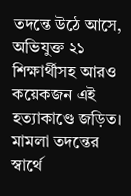তদন্তে উঠে আসে, অভিযুক্ত ২১ শিক্ষার্থীসহ আরও কয়েকজন এই হত্যাকাণ্ডে জড়িত। মামলা তদন্তের স্বার্থে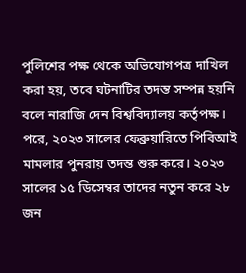পুলিশের পক্ষ থেকে অভিযোগপত্র দাখিল করা হয়, তবে ঘটনাটির তদন্ত সম্পন্ন হয়নি বলে নারাজি দেন বিশ্ববিদ্যালয় কর্তৃপক্ষ। পরে, ২০২৩ সালের ফেব্রুয়ারিতে পিবিআই মামলার পুনরায় তদন্ত শুরু করে। ২০২৩ সালের ১৫ ডিসেম্বর তাদের নতুন করে ২৮ জন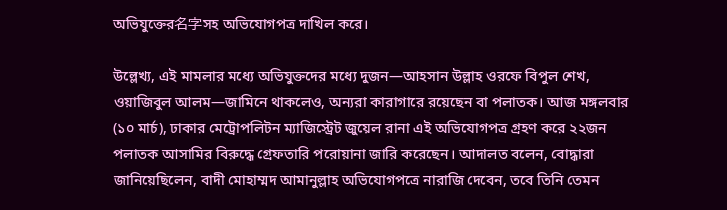অভিযুক্তের名字সহ অভিযোগপত্র দাখিল করে।

উল্লেখ্য, এই মামলার মধ্যে অভিযুক্তদের মধ্যে দুজন—আহসান উল্লাহ ওরফে বিপুল শেখ, ওয়াজিবুল আলম—জামিনে থাকলেও, অন্যরা কারাগারে রয়েছেন বা পলাতক। আজ মঙ্গলবার (১০ মার্চ), ঢাকার মেট্রোপলিটন ম্যাজিস্ট্রেট জুয়েল রানা এই অভিযোগপত্র গ্রহণ করে ২২জন পলাতক আসামির বিরুদ্ধে গ্রেফতারি পরোয়ানা জারি করেছেন। আদালত বলেন, বোদ্ধারা জানিয়েছিলেন, বাদী মোহাম্মদ আমানুল্লাহ অভিযোগপত্রে নারাজি দেবেন, তবে তিনি তেমন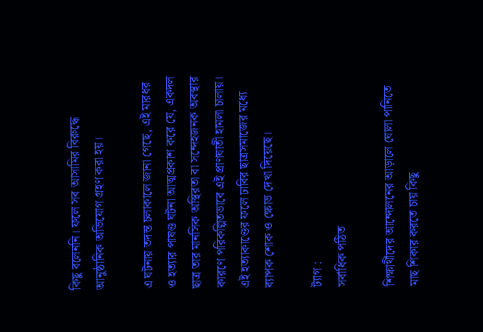কিছু বলেননি। ফলে সব আসামির বিরুদ্ধে আনুষ্ঠানিক অভিযোগ গ্রহণ করা হয়।

এ ঘটনায় তদন্ত চলাকালে জানা গেছে, এই মারধর ও হত্যার পাষণ্ড ঘটনা আত্মপ্রকাশ করে যে, একদল ছাত্র তার মানসিক অস্থিরতা বা সন্দেহজনক অবস্থার কারণে পরিকল্পিতভাবে এই প্রাণঘাতী হামলা চালায়। এই হত্যাকাণ্ডের ফলে ঢাবির ছাত্রসমাজের মধ্যে ব্যাপক শোক ও ক্ষোভ দেখা দিয়েছে।

ট্যাগ :
সর্বাধিক পঠিত

শিক্ষার্থীদের আন্দোলনের আড়ালে ঘোলা পানিতে মাছ শিকার করতে চায় কিছু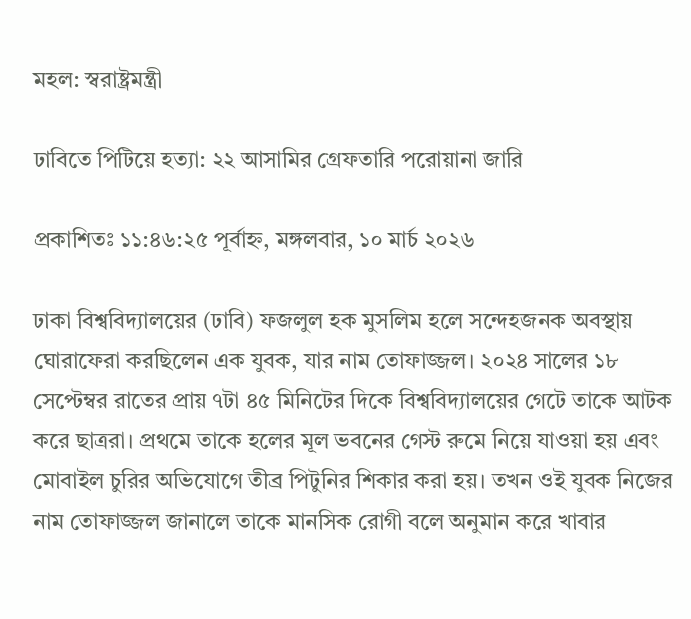মহল: স্বরাষ্ট্রমন্ত্রী

ঢাবিতে পিটিয়ে হত্যা: ২২ আসামির গ্রেফতারি পরোয়ানা জারি

প্রকাশিতঃ ১১:৪৬:২৫ পূর্বাহ্ন, মঙ্গলবার, ১০ মার্চ ২০২৬

ঢাকা বিশ্ববিদ্যালয়ের (ঢাবি) ফজলুল হক মুসলিম হলে সন্দেহজনক অবস্থায় ঘোরাফেরা করছিলেন এক যুবক, যার নাম তোফাজ্জল। ২০২৪ সালের ১৮ সেপ্টেম্বর রাতের প্রায় ৭টা ৪৫ মিনিটের দিকে বিশ্ববিদ্যালয়ের গেটে তাকে আটক করে ছাত্ররা। প্রথমে তাকে হলের মূল ভবনের গেস্ট রুমে নিয়ে যাওয়া হয় এবং মোবাইল চুরির অভিযোগে তীব্র পিটুনির শিকার করা হয়। তখন ওই যুবক নিজের নাম তোফাজ্জল জানালে তাকে মানসিক রোগী বলে অনুমান করে খাবার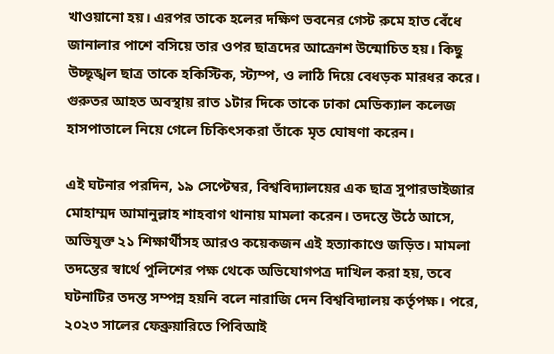খাওয়ানো হয়। এরপর তাকে হলের দক্ষিণ ভবনের গেস্ট রুমে হাত বেঁধে জানালার পাশে বসিয়ে তার ওপর ছাত্রদের আক্রোশ উন্মোচিত হয়। কিছু উচ্ছৃঙ্খল ছাত্র তাকে হকিস্টিক, স্ট্যম্প, ও লাঠি দিয়ে বেধড়ক মারধর করে। গুরুতর আহত অবস্থায় রাত ১টার দিকে তাকে ঢাকা মেডিক্যাল কলেজ হাসপাতালে নিয়ে গেলে চিকিৎসকরা তাঁকে মৃত ঘোষণা করেন।

এই ঘটনার পরদিন, ১৯ সেপ্টেম্বর, বিশ্ববিদ্যালয়ের এক ছাত্র সুপারভাইজার মোহাম্মদ আমানুল্লাহ শাহবাগ থানায় মামলা করেন। তদন্তে উঠে আসে, অভিযুক্ত ২১ শিক্ষার্থীসহ আরও কয়েকজন এই হত্যাকাণ্ডে জড়িত। মামলা তদন্তের স্বার্থে পুলিশের পক্ষ থেকে অভিযোগপত্র দাখিল করা হয়, তবে ঘটনাটির তদন্ত সম্পন্ন হয়নি বলে নারাজি দেন বিশ্ববিদ্যালয় কর্তৃপক্ষ। পরে, ২০২৩ সালের ফেব্রুয়ারিতে পিবিআই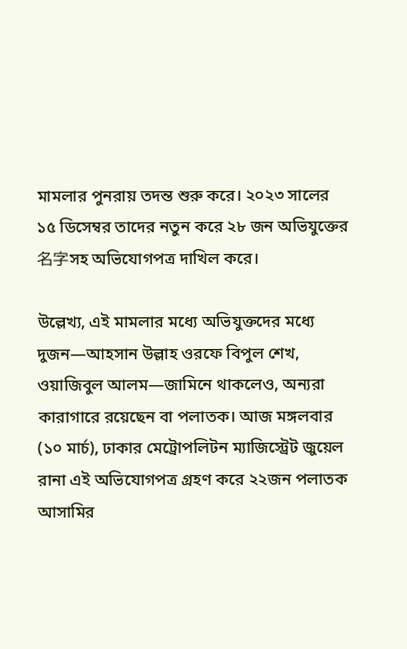মামলার পুনরায় তদন্ত শুরু করে। ২০২৩ সালের ১৫ ডিসেম্বর তাদের নতুন করে ২৮ জন অভিযুক্তের名字সহ অভিযোগপত্র দাখিল করে।

উল্লেখ্য, এই মামলার মধ্যে অভিযুক্তদের মধ্যে দুজন—আহসান উল্লাহ ওরফে বিপুল শেখ, ওয়াজিবুল আলম—জামিনে থাকলেও, অন্যরা কারাগারে রয়েছেন বা পলাতক। আজ মঙ্গলবার (১০ মার্চ), ঢাকার মেট্রোপলিটন ম্যাজিস্ট্রেট জুয়েল রানা এই অভিযোগপত্র গ্রহণ করে ২২জন পলাতক আসামির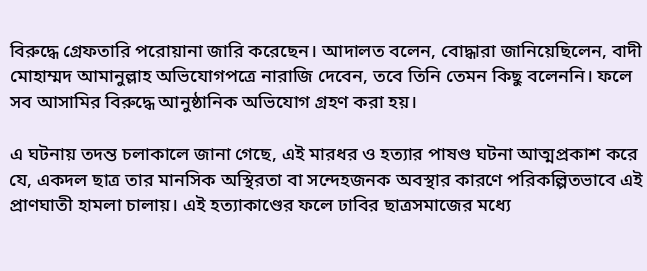বিরুদ্ধে গ্রেফতারি পরোয়ানা জারি করেছেন। আদালত বলেন, বোদ্ধারা জানিয়েছিলেন, বাদী মোহাম্মদ আমানুল্লাহ অভিযোগপত্রে নারাজি দেবেন, তবে তিনি তেমন কিছু বলেননি। ফলে সব আসামির বিরুদ্ধে আনুষ্ঠানিক অভিযোগ গ্রহণ করা হয়।

এ ঘটনায় তদন্ত চলাকালে জানা গেছে, এই মারধর ও হত্যার পাষণ্ড ঘটনা আত্মপ্রকাশ করে যে, একদল ছাত্র তার মানসিক অস্থিরতা বা সন্দেহজনক অবস্থার কারণে পরিকল্পিতভাবে এই প্রাণঘাতী হামলা চালায়। এই হত্যাকাণ্ডের ফলে ঢাবির ছাত্রসমাজের মধ্যে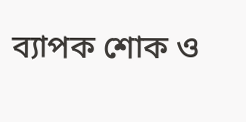ব্যাপক শোক ও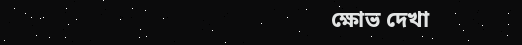ক্ষোভ দেখা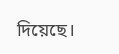দিয়েছে।